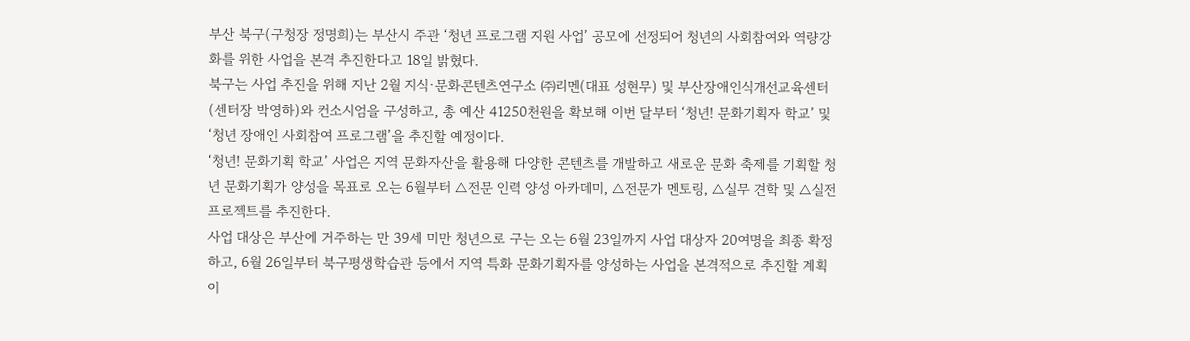부산 북구(구청장 정명희)는 부산시 주관 ‘청년 프로그램 지원 사업’ 공모에 선정되어 청년의 사회참여와 역량강화를 위한 사업을 본격 추진한다고 18일 밝혔다.
북구는 사업 추진을 위해 지난 2월 지식·문화콘텐츠연구소 ㈜리멘(대표 성현무) 및 부산장애인식개선교육센터(센터장 박영하)와 컨소시엄을 구성하고, 총 예산 41250천원을 확보해 이번 달부터 ‘청년! 문화기획자 학교’ 및 ‘청년 장애인 사회참여 프로그램’을 추진할 예정이다.
‘청년! 문화기획 학교’ 사업은 지역 문화자산을 활용해 다양한 콘텐츠를 개발하고 새로운 문화 축제를 기획할 청년 문화기획가 양성을 목표로 오는 6월부터 △전문 인력 양성 아카데미, △전문가 멘토링, △실무 견학 및 △실전 프로젝트를 추진한다.
사업 대상은 부산에 거주하는 만 39세 미만 청년으로 구는 오는 6월 23일까지 사업 대상자 20여명을 최종 확정하고, 6월 26일부터 북구평생학습관 등에서 지역 특화 문화기획자를 양성하는 사업을 본격적으로 추진할 계획이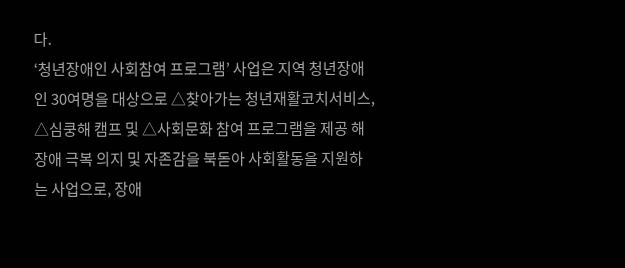다.
‘청년장애인 사회참여 프로그램’ 사업은 지역 청년장애인 30여명을 대상으로 △찾아가는 청년재활코치서비스, △심쿵해 캠프 및 △사회문화 참여 프로그램을 제공 해 장애 극복 의지 및 자존감을 북돋아 사회활동을 지원하는 사업으로, 장애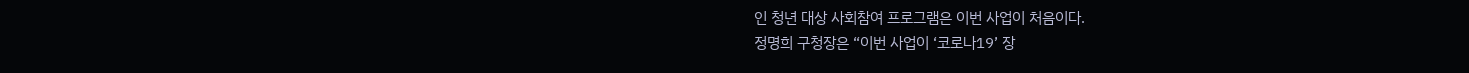인 청년 대상 사회참여 프로그램은 이번 사업이 처음이다.
정명희 구청장은 “이번 사업이 ‘코로나19’ 장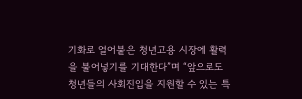기화로 얼어붙은 청년고용 시장에 활력을 불어넣기를 기대한다”며 “앞으로도 청년들의 사회진입을 지원할 수 있는 특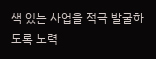색 있는 사업을 적극 발굴하도록 노력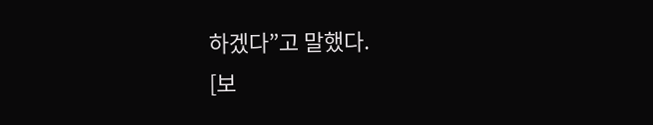하겠다”고 말했다.
[보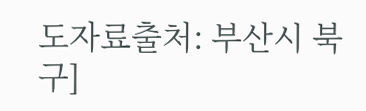도자료출처: 부산시 북구]